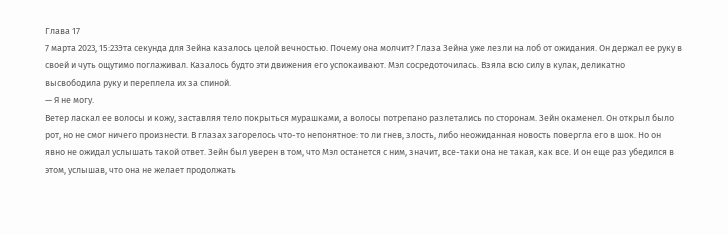Глава 17
7 марта 2023, 15:23Эта секунда для Зейна казалось целой вечностью. Почему она молчит? Глаза Зейна уже лезли на лоб от ожидания. Он держал ее руку в своей и чуть ощутимо поглаживал. Казалось будто эти движения его успокаивают. Мэл сосредоточилась. Взяла всю силу в кулак, деликатно высвободила руку и переплела их за спиной.
— Я не могу.
Ветер ласкал ее волосы и кожу, заставляя тело покрыться мурашками, а волосы потрепано разлетались по сторонам. Зейн окаменел. Он открыл было рот, но не смог ничего произнести. В глазах загорелось что-то непонятное: то ли гнев, злость, либо неожиданная новость повергла его в шок. Но он явно не ожидал услышать такой ответ. Зейн был уверен в том, что Мэл останется с ним, значит, все-таки она не такая, как все. И он еще раз убедился в этом, услышав, что она не желает продолжать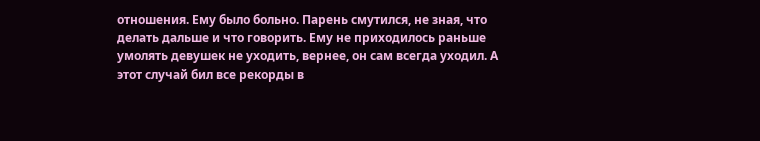отношения. Ему было больно. Парень смутился, не зная, что делать дальше и что говорить. Ему не приходилось раньше умолять девушек не уходить, вернее, он сам всегда уходил. А этот случай бил все рекорды в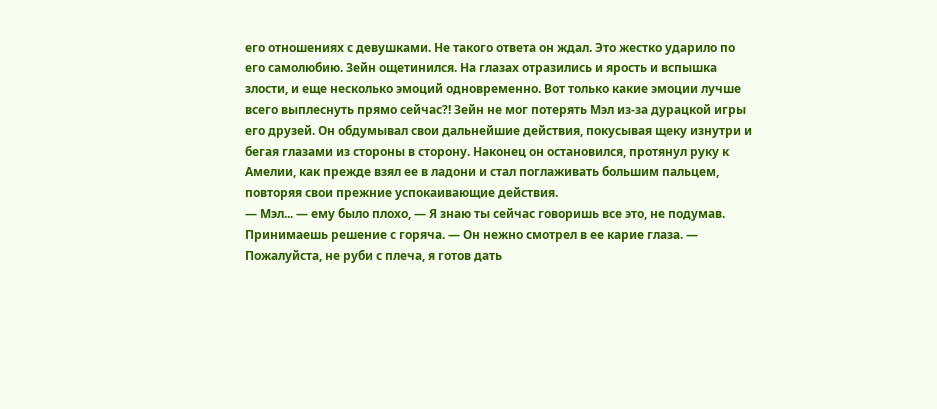его отношениях с девушками. Не такого ответа он ждал. Это жестко ударило по его самолюбию. Зейн ощетинился. На глазах отразились и ярость и вспышка злости, и еще несколько эмоций одновременно. Вот только какие эмоции лучше всего выплеснуть прямо сейчас?! Зейн не мог потерять Мэл из-за дурацкой игры его друзей. Он обдумывал свои дальнейшие действия, покусывая щеку изнутри и бегая глазами из стороны в сторону. Наконец он остановился, протянул руку к Амелии, как прежде взял ее в ладони и стал поглаживать большим пальцем, повторяя свои прежние успокаивающие действия.
— Мэл... — ему было плохо, — Я знаю ты сейчас говоришь все это, не подумав. Принимаешь решение с горяча. — Он нежно смотрел в ее карие глаза. — Пожалуйста, не руби с плеча, я готов дать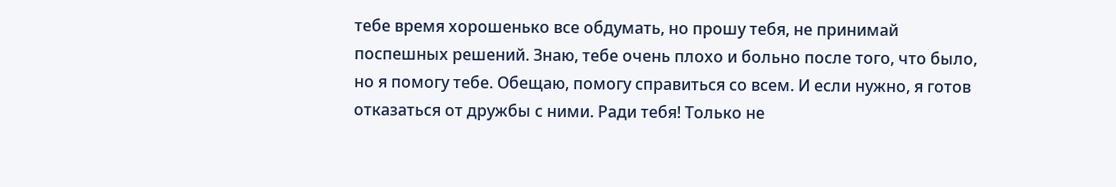тебе время хорошенько все обдумать, но прошу тебя, не принимай поспешных решений. Знаю, тебе очень плохо и больно после того, что было, но я помогу тебе. Обещаю, помогу справиться со всем. И если нужно, я готов отказаться от дружбы с ними. Ради тебя! Только не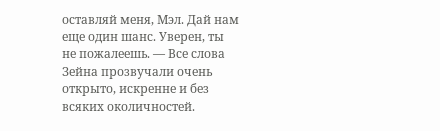оставляй меня, Мэл. Дай нам еще один шанс. Уверен, ты не пожалеешь. — Все слова Зейна прозвучали очень открыто, искренне и без всяких околичностей.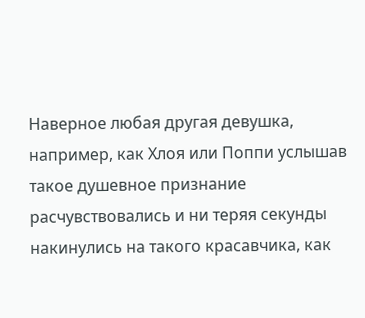Наверное любая другая девушка, например, как Хлоя или Поппи услышав такое душевное признание расчувствовались и ни теряя секунды накинулись на такого красавчика, как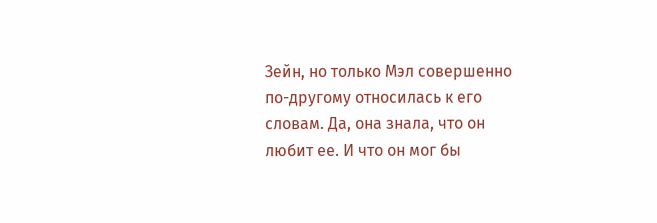Зейн, но только Мэл совершенно по-другому относилась к его словам. Да, она знала, что он любит ее. И что он мог бы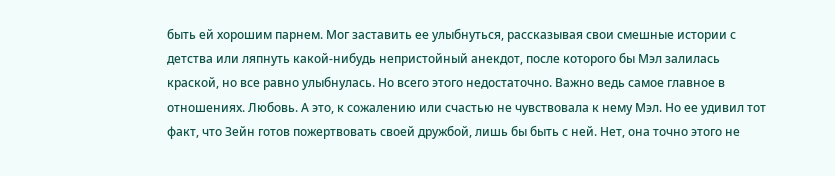быть ей хорошим парнем. Мог заставить ее улыбнуться, рассказывая свои смешные истории с детства или ляпнуть какой-нибудь непристойный анекдот, после которого бы Мэл залилась краской, но все равно улыбнулась. Но всего этого недостаточно. Важно ведь самое главное в отношениях. Любовь. А это, к сожалению или счастью не чувствовала к нему Мэл. Но ее удивил тот факт, что Зейн готов пожертвовать своей дружбой, лишь бы быть с ней. Нет, она точно этого не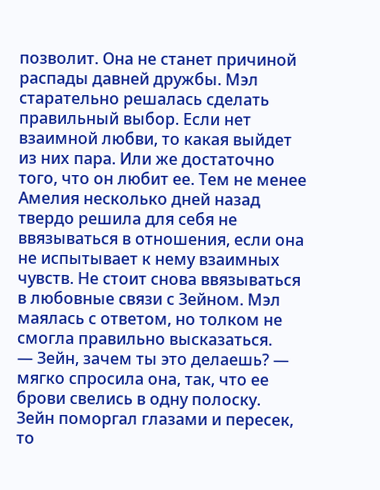позволит. Она не станет причиной распады давней дружбы. Мэл старательно решалась сделать правильный выбор. Если нет взаимной любви, то какая выйдет из них пара. Или же достаточно того, что он любит ее. Тем не менее Амелия несколько дней назад твердо решила для себя не ввязываться в отношения, если она не испытывает к нему взаимных чувств. Не стоит снова ввязываться в любовные связи с Зейном. Мэл маялась с ответом, но толком не смогла правильно высказаться.
— Зейн, зачем ты это делаешь? — мягко спросила она, так, что ее брови свелись в одну полоску.
Зейн поморгал глазами и пересек, то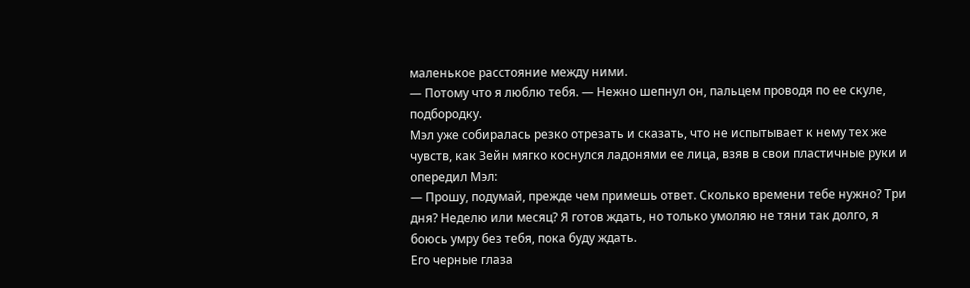маленькое расстояние между ними.
— Потому что я люблю тебя. — Нежно шепнул он, пальцем проводя по ее скуле, подбородку.
Мэл уже собиралась резко отрезать и сказать, что не испытывает к нему тех же чувств, как Зейн мягко коснулся ладонями ее лица, взяв в свои пластичные руки и опередил Мэл:
— Прошу, подумай, прежде чем примешь ответ. Сколько времени тебе нужно? Три дня? Неделю или месяц? Я готов ждать, но только умоляю не тяни так долго, я боюсь умру без тебя, пока буду ждать.
Его черные глаза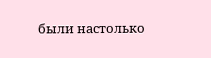были настолько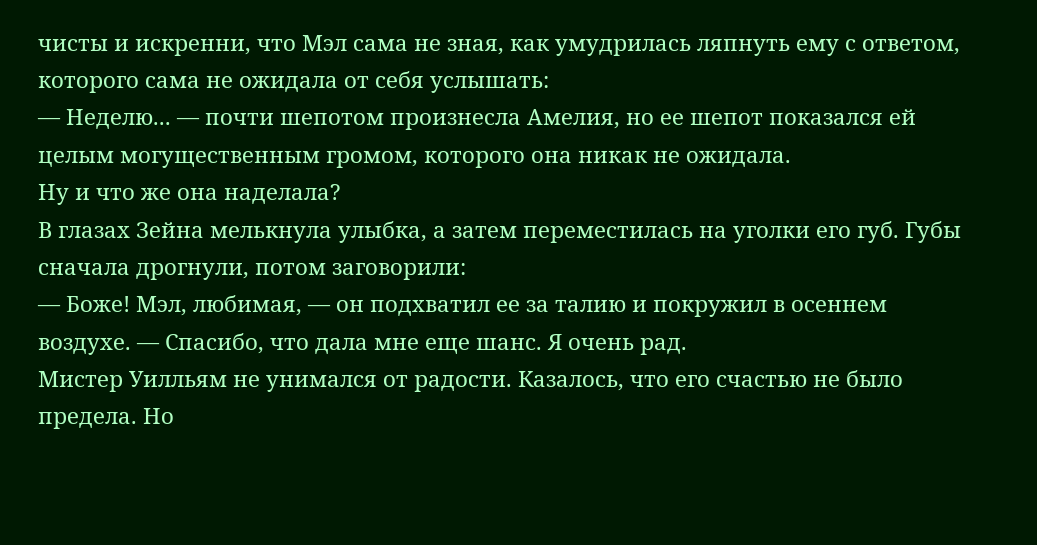чисты и искренни, что Мэл сама не зная, как умудрилась ляпнуть ему с ответом, которого сама не ожидала от себя услышать:
— Неделю... — почти шепотом произнесла Амелия, но ее шепот показался ей целым могущественным громом, которого она никак не ожидала.
Ну и что же она наделала?
В глазах Зейна мелькнула улыбка, а затем переместилась на уголки его губ. Губы сначала дрогнули, потом заговорили:
— Боже! Мэл, любимая, — он подхватил ее за талию и покружил в осеннем воздухе. — Спасибо, что дала мне еще шанс. Я очень рад.
Мистер Уилльям не унимался от радости. Казалось, что его счастью не было предела. Но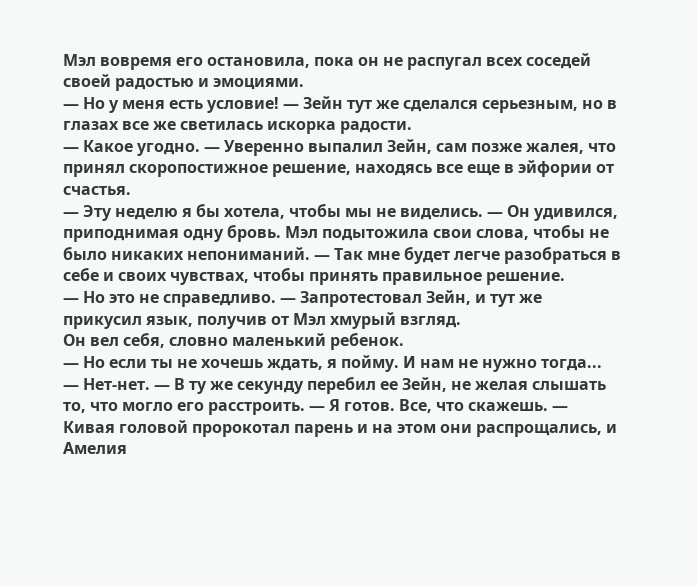Мэл вовремя его остановила, пока он не распугал всех соседей своей радостью и эмоциями.
— Но у меня есть условие! — Зейн тут же сделался серьезным, но в глазах все же светилась искорка радости.
— Какое угодно. — Уверенно выпалил Зейн, сам позже жалея, что принял скоропостижное решение, находясь все еще в эйфории от счастья.
— Эту неделю я бы хотела, чтобы мы не виделись. — Он удивился, приподнимая одну бровь. Мэл подытожила свои слова, чтобы не было никаких непониманий. — Так мне будет легче разобраться в себе и своих чувствах, чтобы принять правильное решение.
— Но это не справедливо. — Запротестовал Зейн, и тут же прикусил язык, получив от Мэл хмурый взгляд.
Он вел себя, словно маленький ребенок.
— Но если ты не хочешь ждать, я пойму. И нам не нужно тогда...
— Нет-нет. — В ту же секунду перебил ее Зейн, не желая слышать то, что могло его расстроить. — Я готов. Все, что скажешь. — Кивая головой пророкотал парень и на этом они распрощались, и Амелия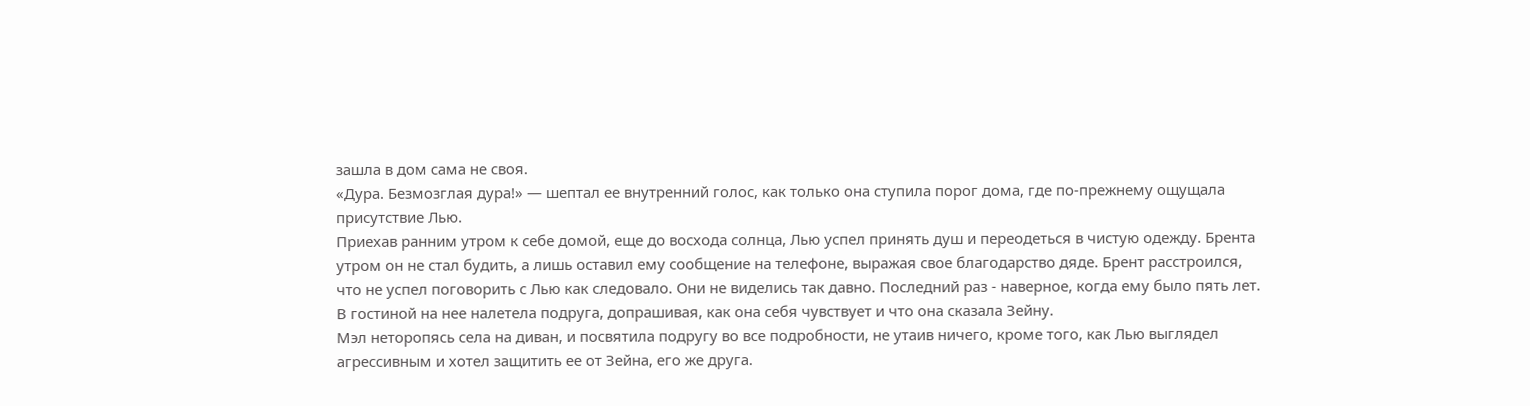зашла в дом сама не своя.
«Дура. Безмозглая дура!» — шептал ее внутренний голос, как только она ступила порог дома, где по-прежнему ощущала присутствие Лью.
Приехав ранним утром к себе домой, еще до восхода солнца, Лью успел принять душ и переодеться в чистую одежду. Брента утром он не стал будить, а лишь оставил ему сообщение на телефоне, выражая свое благодарство дяде. Брент расстроился, что не успел поговорить с Лью как следовало. Они не виделись так давно. Последний раз - наверное, когда ему было пять лет.
В гостиной на нее налетела подруга, допрашивая, как она себя чувствует и что она сказала Зейну.
Мэл неторопясь села на диван, и посвятила подругу во все подробности, не утаив ничего, кроме того, как Лью выглядел агрессивным и хотел защитить ее от Зейна, его же друга.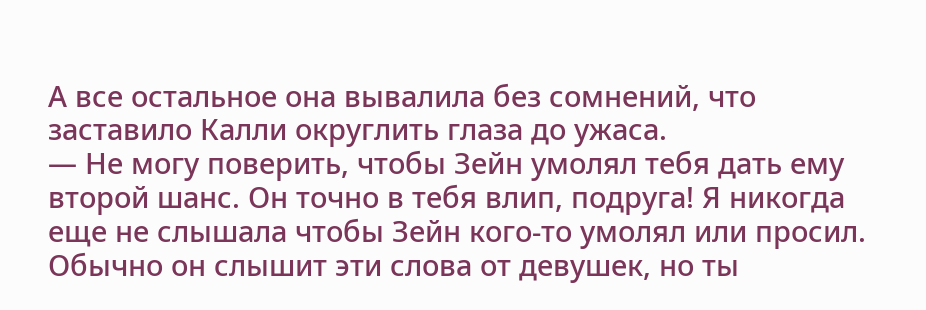А все остальное она вывалила без сомнений, что заставило Калли округлить глаза до ужаса.
— Не могу поверить, чтобы Зейн умолял тебя дать ему второй шанс. Он точно в тебя влип, подруга! Я никогда еще не слышала чтобы Зейн кого-то умолял или просил. Обычно он слышит эти слова от девушек, но ты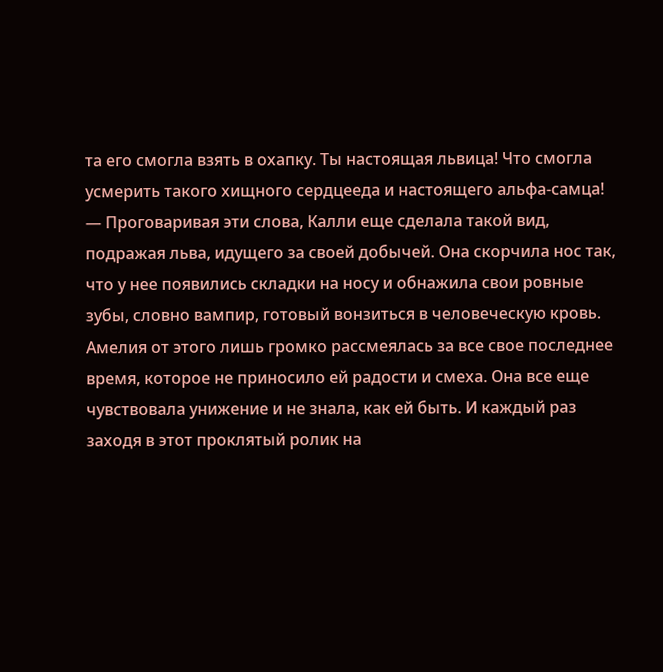та его смогла взять в охапку. Ты настоящая львица! Что смогла усмерить такого хищного сердцееда и настоящего альфа-самца! — Проговаривая эти слова, Калли еще сделала такой вид, подражая льва, идущего за своей добычей. Она скорчила нос так, что у нее появились складки на носу и обнажила свои ровные зубы, словно вампир, готовый вонзиться в человеческую кровь.
Амелия от этого лишь громко рассмеялась за все свое последнее время, которое не приносило ей радости и смеха. Она все еще чувствовала унижение и не знала, как ей быть. И каждый раз заходя в этот проклятый ролик на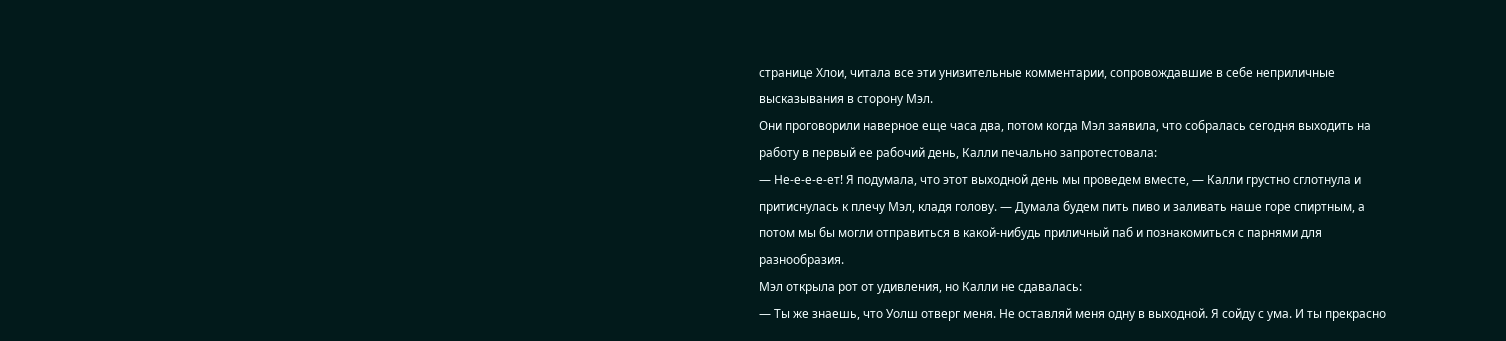странице Хлои, читала все эти унизительные комментарии, сопровождавшие в себе неприличные высказывания в сторону Мэл.
Они проговорили наверное еще часа два, потом когда Мэл заявила, что собралась сегодня выходить на работу в первый ее рабочий день, Калли печально запротестовала:
— Не-е-е-е-ет! Я подумала, что этот выходной день мы проведем вместе, — Калли грустно сглотнула и притиснулась к плечу Мэл, кладя голову. — Думала будем пить пиво и заливать наше горе спиртным, а потом мы бы могли отправиться в какой-нибудь приличный паб и познакомиться с парнями для разнообразия.
Мэл открыла рот от удивления, но Калли не сдавалась:
— Ты же знаешь, что Уолш отверг меня. Не оставляй меня одну в выходной. Я сойду с ума. И ты прекрасно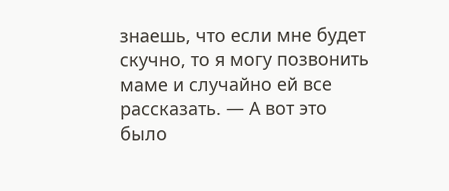знаешь, что если мне будет скучно, то я могу позвонить маме и случайно ей все рассказать. — А вот это было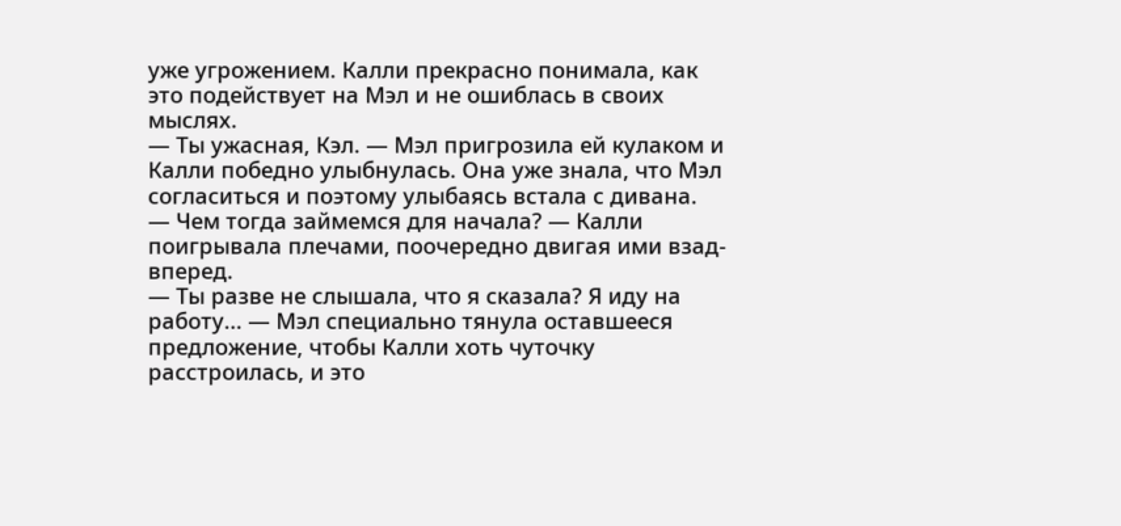уже угрожением. Калли прекрасно понимала, как это подействует на Мэл и не ошиблась в своих мыслях.
— Ты ужасная, Кэл. — Мэл пригрозила ей кулаком и Калли победно улыбнулась. Она уже знала, что Мэл согласиться и поэтому улыбаясь встала с дивана.
— Чем тогда займемся для начала? — Калли поигрывала плечами, поочередно двигая ими взад-вперед.
— Ты разве не слышала, что я сказала? Я иду на работу... — Мэл специально тянула оставшееся предложение, чтобы Калли хоть чуточку расстроилась, и это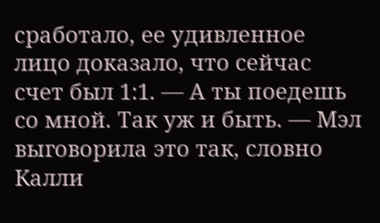сработало, ее удивленное лицо доказало, что сейчас счет был 1:1. — А ты поедешь со мной. Так уж и быть. — Мэл выговорила это так, словно Калли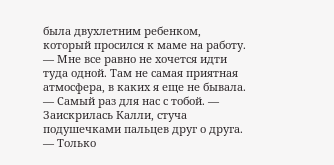была двухлетним ребенком, который просился к маме на работу. — Мне все равно не хочется идти туда одной. Там не самая приятная атмосфера, в каких я еще не бывала.
— Самый раз для нас с тобой. — Заискрилась Калли, стуча подушечками пальцев друг о друга.
— Только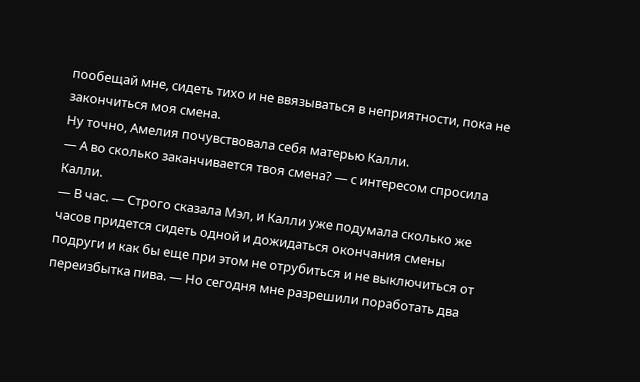пообещай мне, сидеть тихо и не ввязываться в неприятности, пока не закончиться моя смена.
Ну точно, Амелия почувствовала себя матерью Калли.
— А во сколько заканчивается твоя смена? — с интересом спросила Калли.
— В час. — Строго сказала Мэл, и Калли уже подумала сколько же часов придется сидеть одной и дожидаться окончания смены подруги и как бы еще при этом не отрубиться и не выключиться от переизбытка пива. — Но сегодня мне разрешили поработать два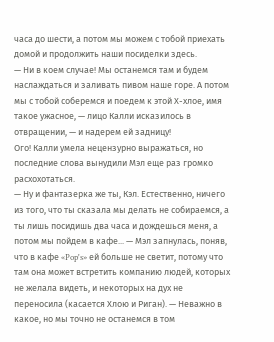часа до шести, а потом мы можем с тобой приехать домой и продолжить наши посиделки здесь.
— Ни в коем случае! Мы останемся там и будем наслаждаться и заливать пивом наше горе. А потом мы с тобой соберемся и поедем к этой Х-хлое, имя такое ужасное, — лицо Калли исказилось в отвращении, — и надерем ей задницу!
Ого! Калли умела нецензурно выражаться, но последние слова вынудили Мэл еще раз громко расхохотаться.
— Ну и фантазерка же ты, Кэл. Естественно, ничего из того, что ты сказала мы делать не собираемся, а ты лишь посидишь два часа и дождешься меня, а потом мы пойдем в кафе... — Мэл запнулась, поняв, что в кафе «Pop's» ей больше не светит, потому что там она может встретить компанию людей, которых не желала видеть, и некоторых на дух не переносила (касается Хлою и Риган). — Неважно в какое, но мы точно не останемся в том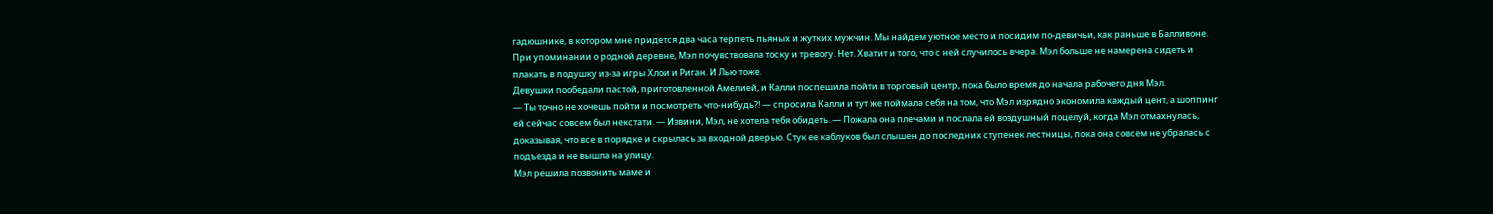гадюшнике, в котором мне придется два часа терпеть пьяных и жутких мужчин. Мы найдем уютное место и посидим по-девичьи, как раньше в Балливоне.
При упоминании о родной деревне, Мэл почувствовала тоску и тревогу. Нет. Хватит и того, что с ней случилось вчера. Мэл больше не намерена сидеть и плакать в подушку из-за игры Хлои и Риган. И Лью тоже.
Девушки пообедали пастой, приготовленной Амелией, и Калли поспешила пойти в торговый центр, пока было время до начала рабочего дня Мэл.
— Ты точно не хочешь пойти и посмотреть что-нибудь?! — спросила Калли и тут же поймала себя на том, что Мэл изрядно экономила каждый цент, а шоппинг ей сейчас совсем был некстати. — Извини, Мэл, не хотела тебя обидеть. — Пожала она плечами и послала ей воздушный поцелуй, когда Мэл отмахнулась, доказывая, что все в порядке и скрылась за входной дверью. Стук ее каблуков был слышен до последних ступенек лестницы, пока она совсем не убралась с подъезда и не вышла на улицу.
Мэл решила позвонить маме и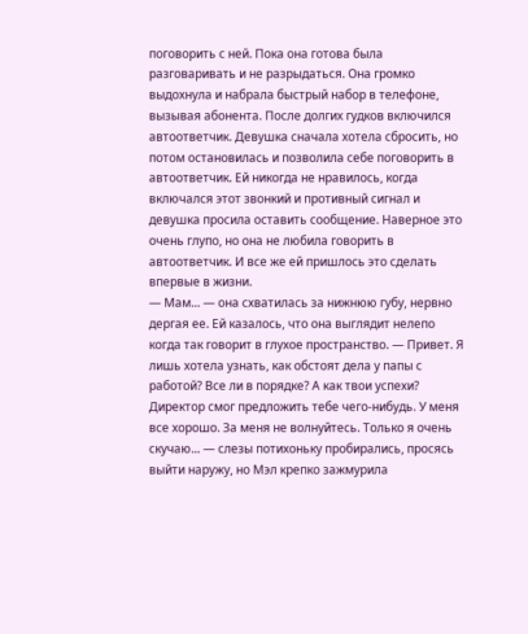поговорить с ней. Пока она готова была разговаривать и не разрыдаться. Она громко выдохнула и набрала быстрый набор в телефоне, вызывая абонента. После долгих гудков включился автоответчик. Девушка сначала хотела сбросить, но потом остановилась и позволила себе поговорить в автоответчик. Ей никогда не нравилось, когда включался этот звонкий и противный сигнал и девушка просила оставить сообщение. Наверное это очень глупо, но она не любила говорить в автоответчик. И все же ей пришлось это сделать впервые в жизни.
— Мам... — она схватилась за нижнюю губу, нервно дергая ее. Ей казалось, что она выглядит нелепо когда так говорит в глухое пространство. — Привет. Я лишь хотела узнать, как обстоят дела у папы с работой? Все ли в порядке? А как твои успехи? Директор смог предложить тебе чего-нибудь. У меня все хорошо. За меня не волнуйтесь. Только я очень скучаю... — слезы потихоньку пробирались, просясь выйти наружу, но Мэл крепко зажмурила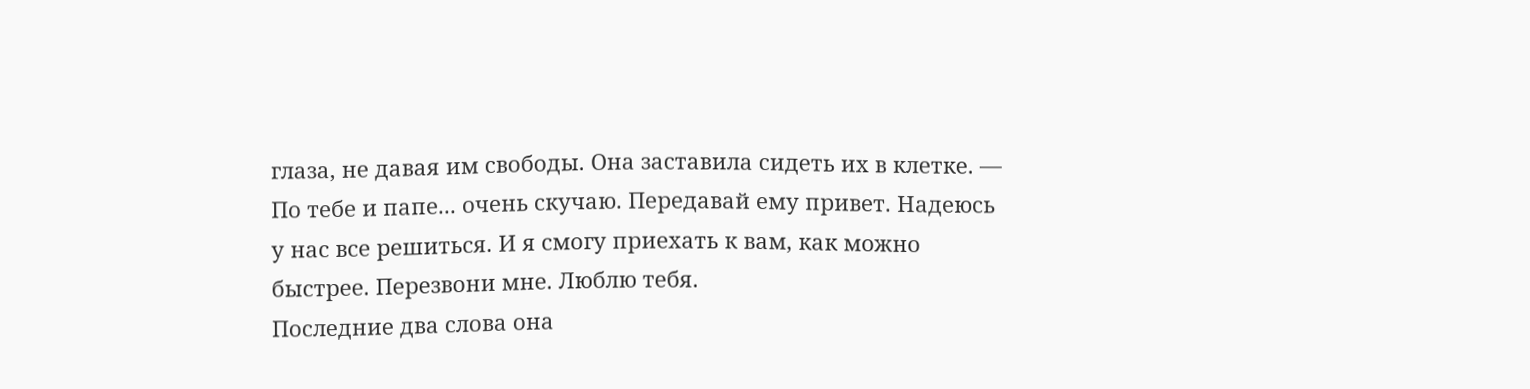глаза, не давая им свободы. Она заставила сидеть их в клетке. — По тебе и папе... очень скучаю. Передавай ему привет. Надеюсь у нас все решиться. И я смогу приехать к вам, как можно быстрее. Перезвони мне. Люблю тебя.
Последние два слова она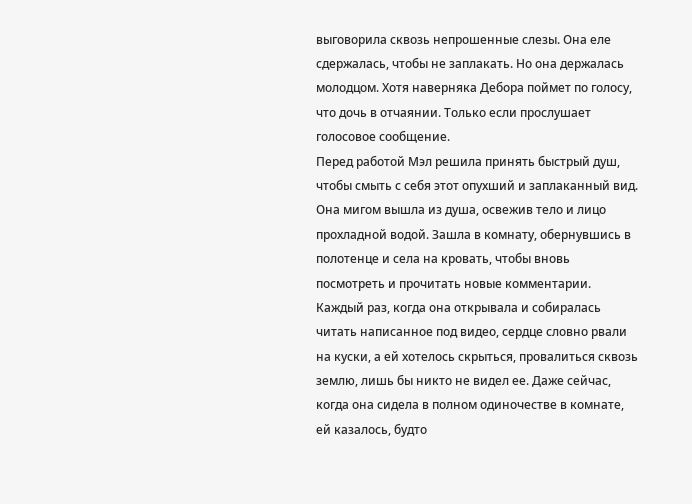выговорила сквозь непрошенные слезы. Она еле сдержалась, чтобы не заплакать. Но она держалась молодцом. Хотя наверняка Дебора поймет по голосу, что дочь в отчаянии. Только если прослушает голосовое сообщение.
Перед работой Мэл решила принять быстрый душ, чтобы смыть с себя этот опухший и заплаканный вид. Она мигом вышла из душа, освежив тело и лицо прохладной водой. Зашла в комнату, обернувшись в полотенце и села на кровать, чтобы вновь посмотреть и прочитать новые комментарии. Каждый раз, когда она открывала и собиралась читать написанное под видео, сердце словно рвали на куски, а ей хотелось скрыться, провалиться сквозь землю, лишь бы никто не видел ее. Даже сейчас, когда она сидела в полном одиночестве в комнате, ей казалось, будто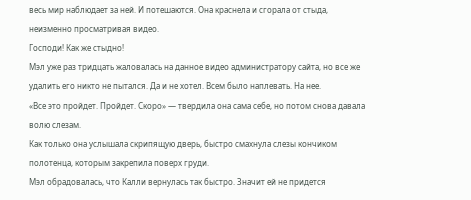весь мир наблюдает за ней. И потешаются. Она краснела и сгорала от стыда, неизменно просматривая видео.
Господи! Как же стыдно!
Мэл уже раз тридцать жаловалась на данное видео администратору сайта, но все же удалить его никто не пытался. Да и не хотел. Всем было наплевать. На нее.
«Все это пройдет. Пройдет. Скоро» — твердила она сама себе, но потом снова давала волю слезам.
Как только она услышала скрипящую дверь, быстро смахнула слезы кончиком полотенца, которым закрепила поверх груди.
Мэл обрадовалась, что Калли вернулась так быстро. Значит ей не придется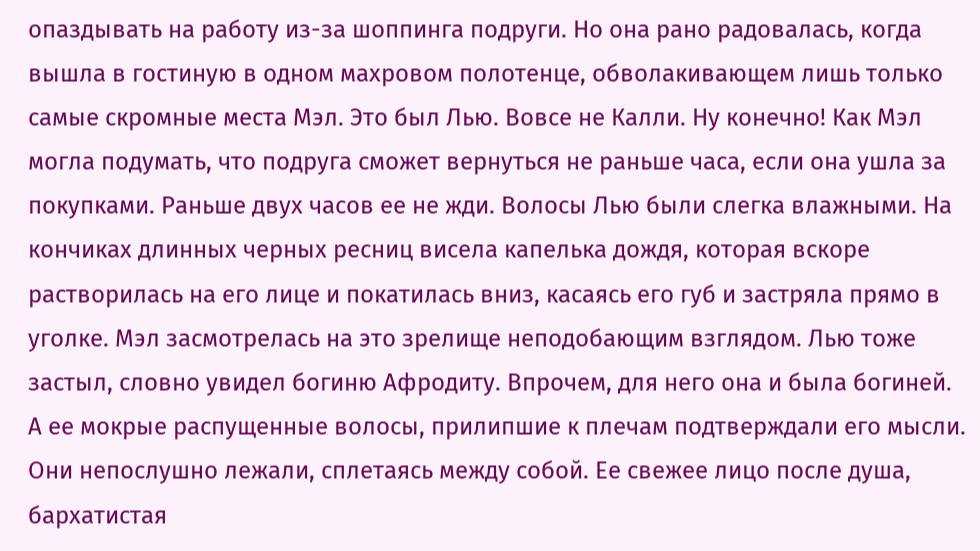опаздывать на работу из-за шоппинга подруги. Но она рано радовалась, когда вышла в гостиную в одном махровом полотенце, обволакивающем лишь только самые скромные места Мэл. Это был Лью. Вовсе не Калли. Ну конечно! Как Мэл могла подумать, что подруга сможет вернуться не раньше часа, если она ушла за покупками. Раньше двух часов ее не жди. Волосы Лью были слегка влажными. На кончиках длинных черных ресниц висела капелька дождя, которая вскоре растворилась на его лице и покатилась вниз, касаясь его губ и застряла прямо в уголке. Мэл засмотрелась на это зрелище неподобающим взглядом. Лью тоже застыл, словно увидел богиню Афродиту. Впрочем, для него она и была богиней. А ее мокрые распущенные волосы, прилипшие к плечам подтверждали его мысли. Они непослушно лежали, сплетаясь между собой. Ее свежее лицо после душа, бархатистая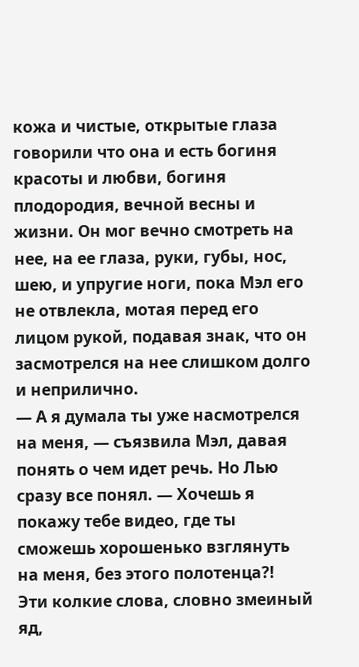кожа и чистые, открытые глаза говорили что она и есть богиня красоты и любви, богиня плодородия, вечной весны и жизни. Он мог вечно смотреть на нее, на ее глаза, руки, губы, нос, шею, и упругие ноги, пока Мэл его не отвлекла, мотая перед его лицом рукой, подавая знак, что он засмотрелся на нее слишком долго и неприлично.
— А я думала ты уже насмотрелся на меня, — съязвила Мэл, давая понять о чем идет речь. Но Лью сразу все понял. — Хочешь я покажу тебе видео, где ты сможешь хорошенько взглянуть на меня, без этого полотенца?!
Эти колкие слова, словно змеиный яд,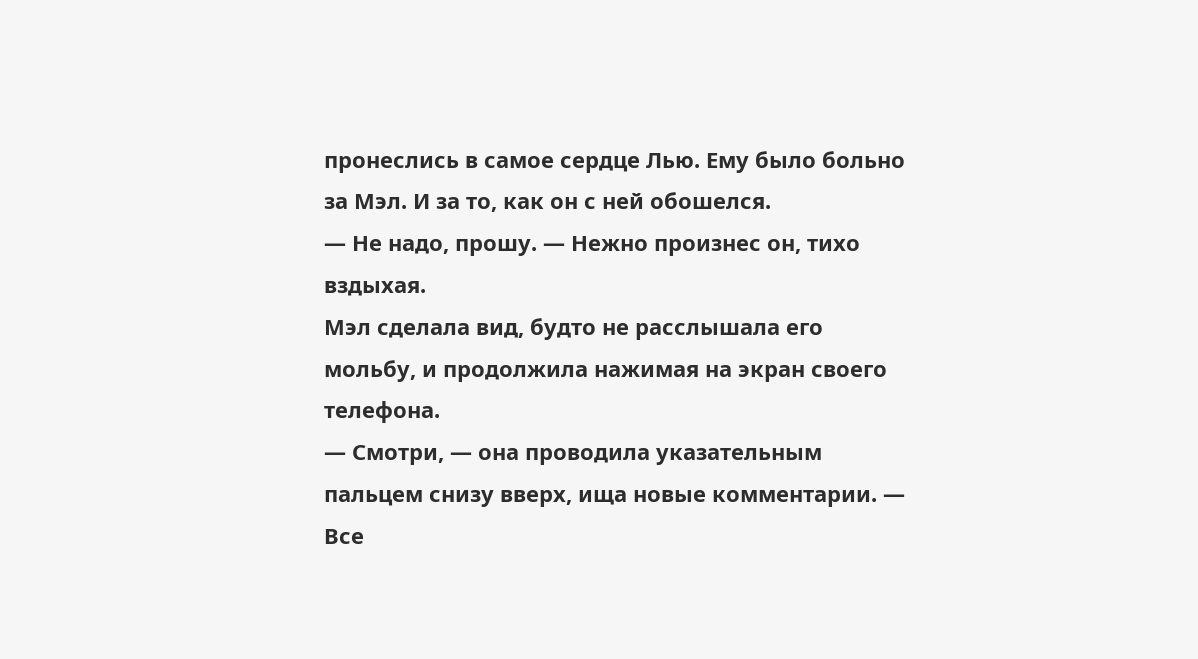пронеслись в самое сердце Лью. Ему было больно за Мэл. И за то, как он с ней обошелся.
— Не надо, прошу. — Нежно произнес он, тихо вздыхая.
Мэл сделала вид, будто не расслышала его мольбу, и продолжила нажимая на экран своего телефона.
— Смотри, — она проводила указательным пальцем снизу вверх, ища новые комментарии. — Все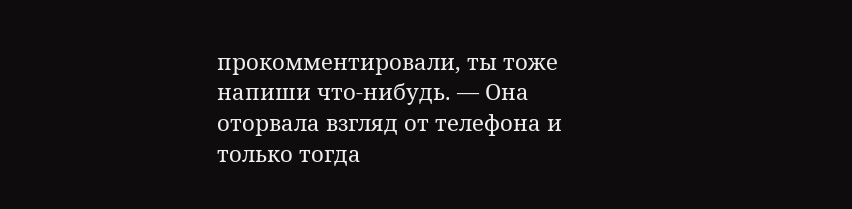прокомментировали, ты тоже напиши что-нибудь. — Она оторвала взгляд от телефона и только тогда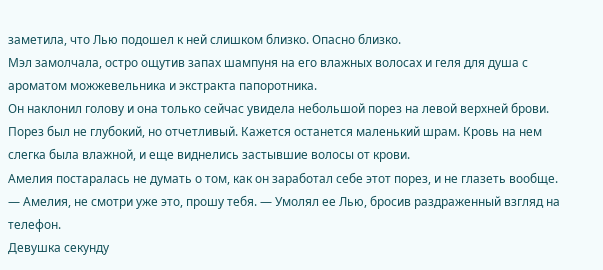заметила, что Лью подошел к ней слишком близко. Опасно близко.
Мэл замолчала, остро ощутив запах шампуня на его влажных волосах и геля для душа с ароматом можжевельника и экстракта папоротника.
Он наклонил голову и она только сейчас увидела небольшой порез на левой верхней брови. Порез был не глубокий, но отчетливый. Кажется останется маленький шрам. Кровь на нем слегка была влажной, и еще виднелись застывшие волосы от крови.
Амелия постаралась не думать о том, как он заработал себе этот порез, и не глазеть вообще.
— Амелия, не смотри уже это, прошу тебя. — Умолял ее Лью, бросив раздраженный взгляд на телефон.
Девушка секунду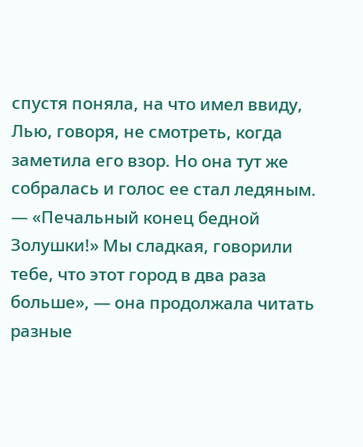спустя поняла, на что имел ввиду, Лью, говоря, не смотреть, когда заметила его взор. Но она тут же собралась и голос ее стал ледяным.
— «Печальный конец бедной Золушки!» Мы сладкая, говорили тебе, что этот город в два раза больше», — она продолжала читать разные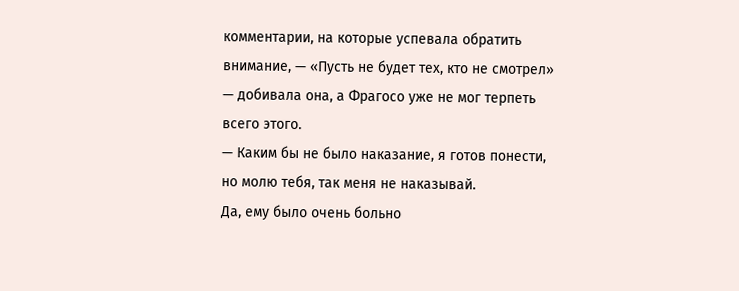комментарии, на которые успевала обратить внимание, — «Пусть не будет тех, кто не смотрел» — добивала она, а Фрагосо уже не мог терпеть всего этого.
— Каким бы не было наказание, я готов понести, но молю тебя, так меня не наказывай.
Да, ему было очень больно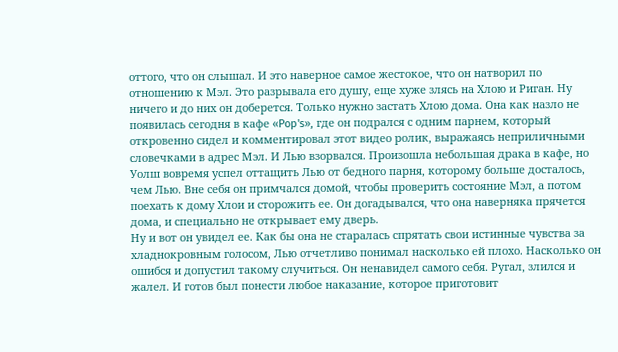оттого, что он слышал. И это наверное самое жестокое, что он натворил по отношению к Мэл. Это разрывала его душу, еще хуже злясь на Хлою и Риган. Ну ничего и до них он доберется. Только нужно застать Хлою дома. Она как назло не появилась сегодня в кафе «Pop's», где он подрался с одним парнем, который откровенно сидел и комментировал этот видео ролик, выражаясь неприличными словечками в адрес Мэл. И Лью взорвался. Произошла небольшая драка в кафе, но Уолш вовремя успел оттащить Лью от бедного парня, которому больше досталось, чем Лью. Вне себя он примчался домой, чтобы проверить состояние Мэл, а потом поехать к дому Хлои и сторожить ее. Он догадывался, что она наверняка прячется дома, и специально не открывает ему дверь.
Ну и вот он увидел ее. Как бы она не старалась спрятать свои истинные чувства за хладнокровным голосом, Лью отчетливо понимал насколько ей плохо. Насколько он ошибся и допустил такому случиться. Он ненавидел самого себя. Ругал, злился и жалел. И готов был понести любое наказание, которое приготовит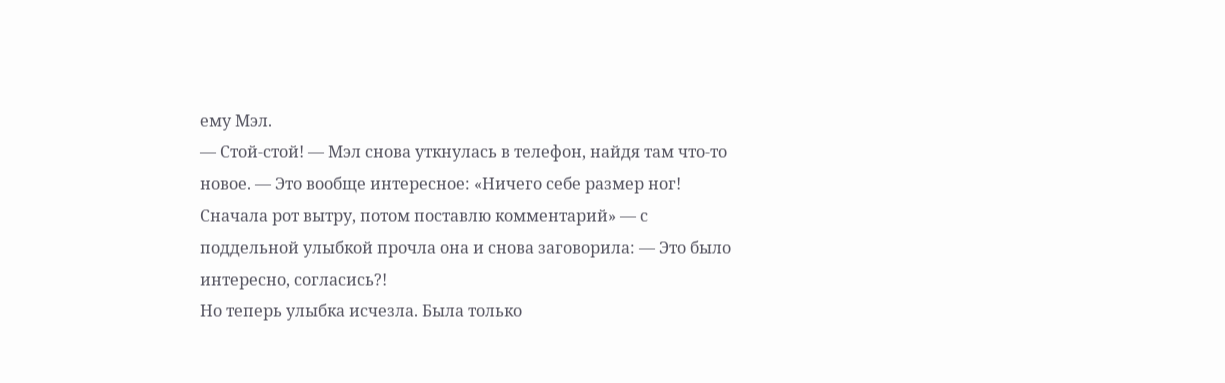ему Мэл.
— Стой-стой! — Мэл снова уткнулась в телефон, найдя там что-то новое. — Это вообще интересное: «Ничего себе размер ног! Сначала рот вытру, потом поставлю комментарий» — с поддельной улыбкой прочла она и снова заговорила: — Это было интересно, согласись?!
Но теперь улыбка исчезла. Была только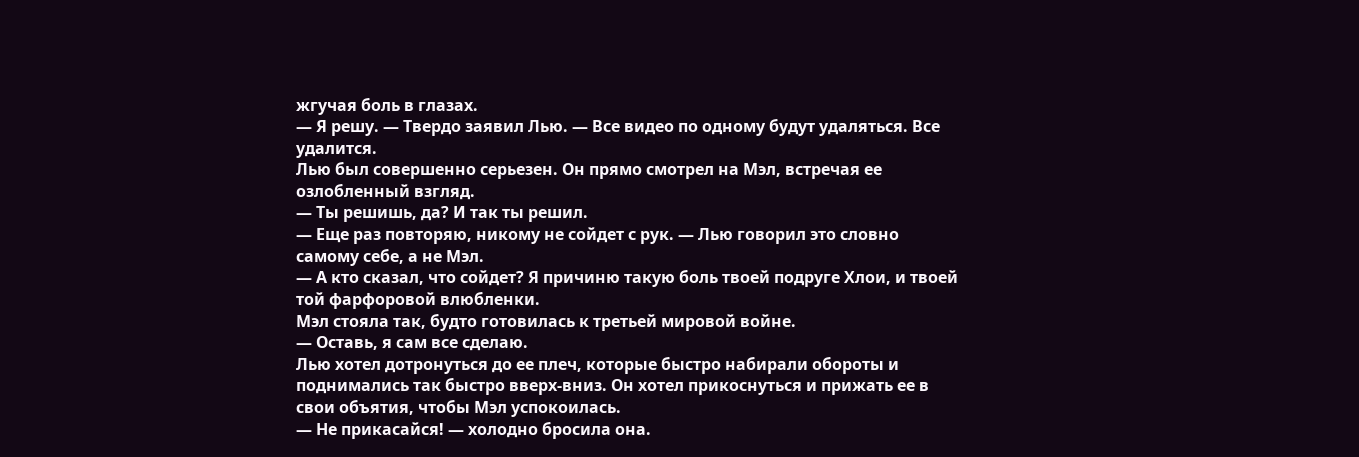жгучая боль в глазах.
— Я решу. — Твердо заявил Лью. — Все видео по одному будут удаляться. Все удалится.
Лью был совершенно серьезен. Он прямо смотрел на Мэл, встречая ее озлобленный взгляд.
— Ты решишь, да? И так ты решил.
— Еще раз повторяю, никому не сойдет с рук. — Лью говорил это словно самому себе, а не Мэл.
— А кто сказал, что сойдет? Я причиню такую боль твоей подруге Хлои, и твоей той фарфоровой влюбленки.
Мэл стояла так, будто готовилась к третьей мировой войне.
— Оставь, я сам все сделаю.
Лью хотел дотронуться до ее плеч, которые быстро набирали обороты и поднимались так быстро вверх-вниз. Он хотел прикоснуться и прижать ее в свои объятия, чтобы Мэл успокоилась.
— Не прикасайся! — холодно бросила она.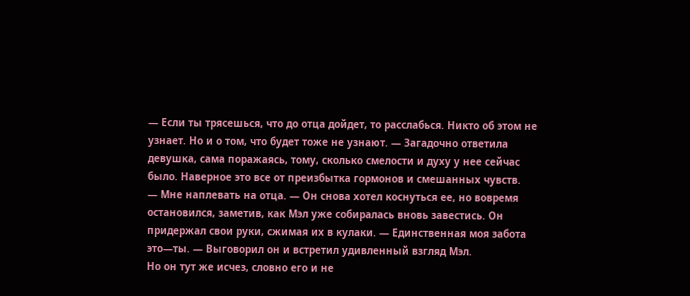— Если ты трясешься, что до отца дойдет, то расслабься. Никто об этом не узнает. Но и о том, что будет тоже не узнают. — Загадочно ответила девушка, сама поражаясь, тому, сколько смелости и духу у нее сейчас было. Наверное это все от преизбытка гормонов и смешанных чувств.
— Мне наплевать на отца. — Он снова хотел коснуться ее, но вовремя остановился, заметив, как Мэл уже собиралась вновь завестись. Он придержал свои руки, сжимая их в кулаки. — Единственная моя забота это—ты. — Выговорил он и встретил удивленный взгляд Мэл.
Но он тут же исчез, словно его и не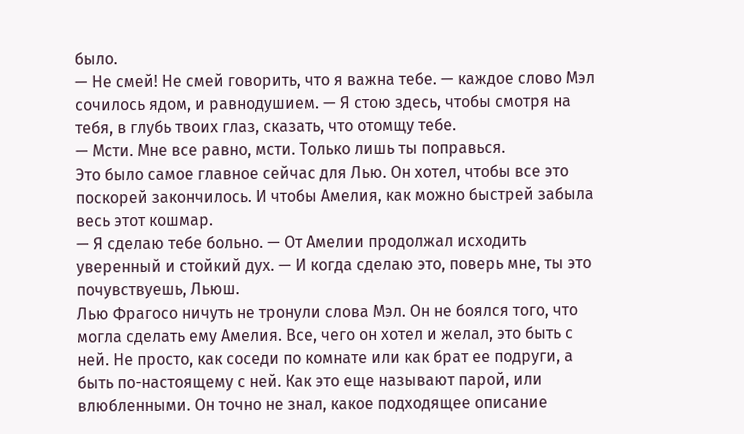было.
— Не смей! Не смей говорить, что я важна тебе. — каждое слово Мэл сочилось ядом, и равнодушием. — Я стою здесь, чтобы смотря на тебя, в глубь твоих глаз, сказать, что отомщу тебе.
— Мсти. Мне все равно, мсти. Только лишь ты поправься.
Это было самое главное сейчас для Лью. Он хотел, чтобы все это поскорей закончилось. И чтобы Амелия, как можно быстрей забыла весь этот кошмар.
— Я сделаю тебе больно. — От Амелии продолжал исходить уверенный и стойкий дух. — И когда сделаю это, поверь мне, ты это почувствуешь, Льюш.
Лью Фрагосо ничуть не тронули слова Мэл. Он не боялся того, что могла сделать ему Амелия. Все, чего он хотел и желал, это быть с ней. Не просто, как соседи по комнате или как брат ее подруги, а быть по-настоящему с ней. Как это еще называют парой, или влюбленными. Он точно не знал, какое подходящее описание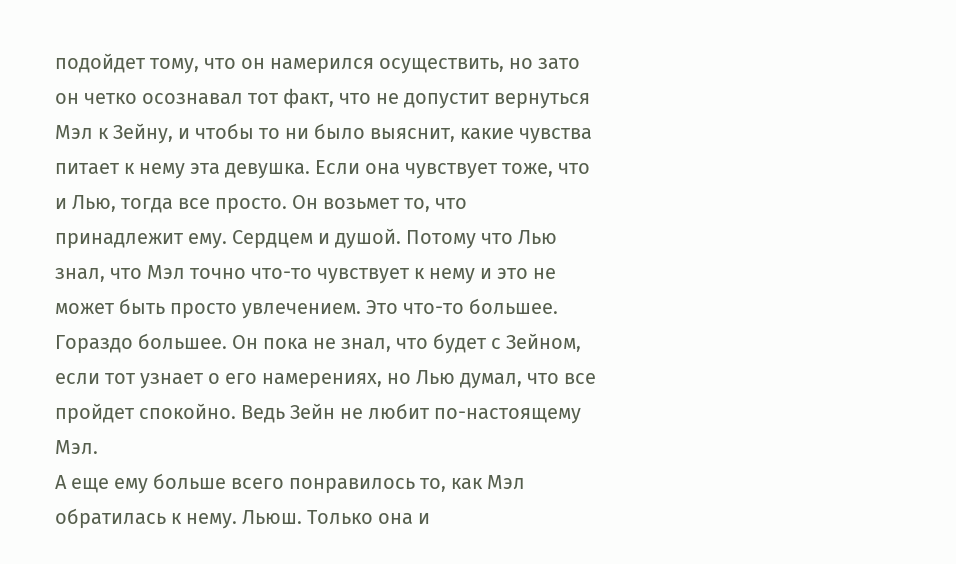подойдет тому, что он намерился осуществить, но зато он четко осознавал тот факт, что не допустит вернуться Мэл к Зейну, и чтобы то ни было выяснит, какие чувства питает к нему эта девушка. Если она чувствует тоже, что и Лью, тогда все просто. Он возьмет то, что принадлежит ему. Сердцем и душой. Потому что Лью знал, что Мэл точно что-то чувствует к нему и это не может быть просто увлечением. Это что-то большее. Гораздо большее. Он пока не знал, что будет с Зейном, если тот узнает о его намерениях, но Лью думал, что все пройдет спокойно. Ведь Зейн не любит по-настоящему Мэл.
А еще ему больше всего понравилось то, как Мэл обратилась к нему. Льюш. Только она и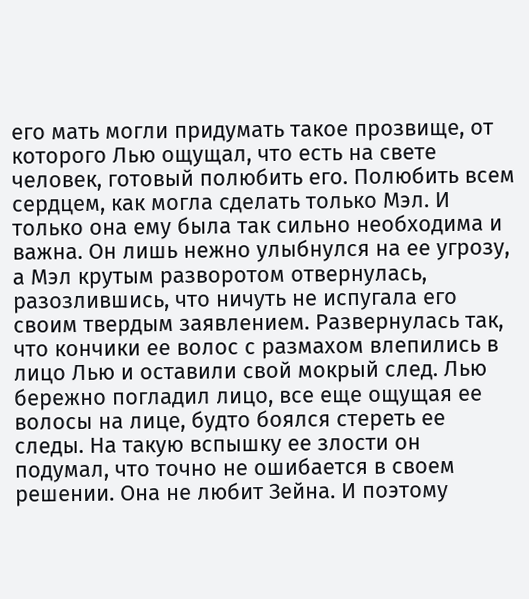его мать могли придумать такое прозвище, от которого Лью ощущал, что есть на свете человек, готовый полюбить его. Полюбить всем сердцем, как могла сделать только Мэл. И только она ему была так сильно необходима и важна. Он лишь нежно улыбнулся на ее угрозу, а Мэл крутым разворотом отвернулась, разозлившись, что ничуть не испугала его своим твердым заявлением. Развернулась так, что кончики ее волос с размахом влепились в лицо Лью и оставили свой мокрый след. Лью бережно погладил лицо, все еще ощущая ее волосы на лице, будто боялся стереть ее следы. На такую вспышку ее злости он подумал, что точно не ошибается в своем решении. Она не любит Зейна. И поэтому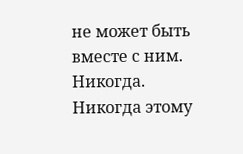не может быть вместе с ним. Никогда. Никогда этому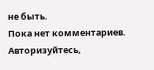не быть.
Пока нет комментариев. Авторизуйтесь,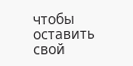чтобы оставить свой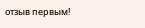отзыв первым!